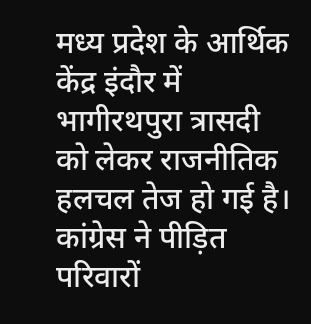मध्य प्रदेश के आर्थिक केंद्र इंदौर में भागीरथपुरा त्रासदी को लेकर राजनीतिक हलचल तेज हो गई है। कांग्रेस ने पीड़ित परिवारों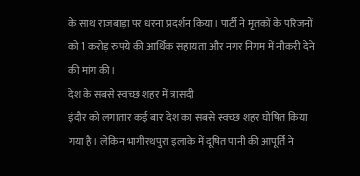के साथ राजबाड़ा पर धरना प्रदर्शन किया। पार्टी ने मृतकों के परिजनों को 1 करोड़ रुपये की आर्थिक सहायता और नगर निगम में नौकरी देने की मांग की।
देश के सबसे स्वच्छ शहर में त्रासदी
इंदौर को लगातार कई बार देश का सबसे स्वच्छ शहर घोषित किया गया है। लेकिन भागीरथपुरा इलाके में दूषित पानी की आपूर्ति ने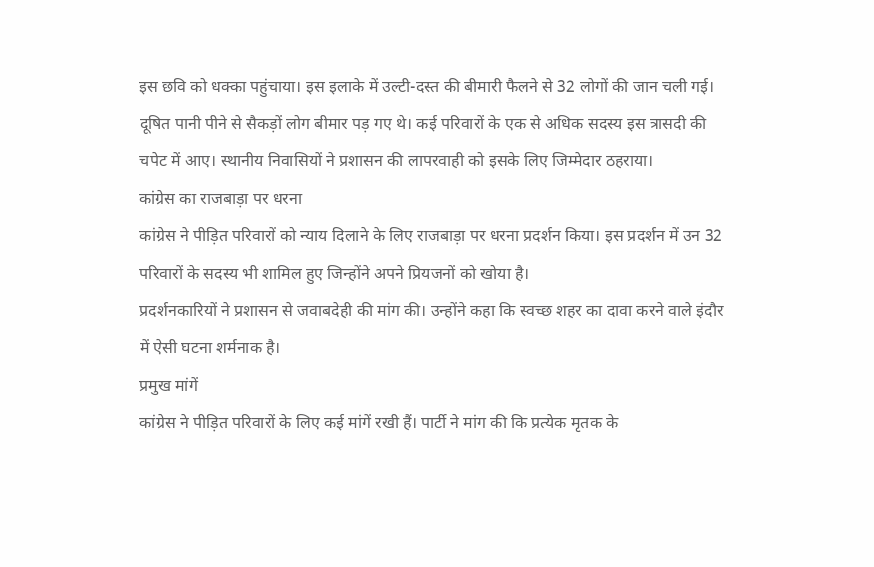इस छवि को धक्का पहुंचाया। इस इलाके में उल्टी-दस्त की बीमारी फैलने से 32 लोगों की जान चली गई।
दूषित पानी पीने से सैकड़ों लोग बीमार पड़ गए थे। कई परिवारों के एक से अधिक सदस्य इस त्रासदी की चपेट में आए। स्थानीय निवासियों ने प्रशासन की लापरवाही को इसके लिए जिम्मेदार ठहराया।
कांग्रेस का राजबाड़ा पर धरना
कांग्रेस ने पीड़ित परिवारों को न्याय दिलाने के लिए राजबाड़ा पर धरना प्रदर्शन किया। इस प्रदर्शन में उन 32 परिवारों के सदस्य भी शामिल हुए जिन्होंने अपने प्रियजनों को खोया है।
प्रदर्शनकारियों ने प्रशासन से जवाबदेही की मांग की। उन्होंने कहा कि स्वच्छ शहर का दावा करने वाले इंदौर में ऐसी घटना शर्मनाक है।
प्रमुख मांगें
कांग्रेस ने पीड़ित परिवारों के लिए कई मांगें रखी हैं। पार्टी ने मांग की कि प्रत्येक मृतक के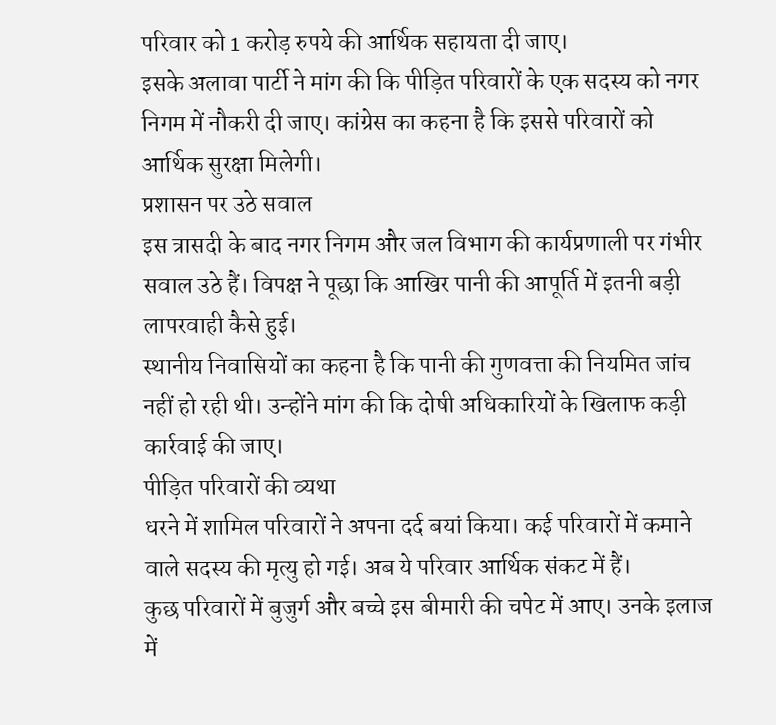परिवार को 1 करोड़ रुपये की आर्थिक सहायता दी जाए।
इसके अलावा पार्टी ने मांग की कि पीड़ित परिवारों के एक सदस्य को नगर निगम में नौकरी दी जाए। कांग्रेस का कहना है कि इससे परिवारों को आर्थिक सुरक्षा मिलेगी।
प्रशासन पर उठे सवाल
इस त्रासदी के बाद नगर निगम और जल विभाग की कार्यप्रणाली पर गंभीर सवाल उठे हैं। विपक्ष ने पूछा कि आखिर पानी की आपूर्ति में इतनी बड़ी लापरवाही कैसे हुई।
स्थानीय निवासियों का कहना है कि पानी की गुणवत्ता की नियमित जांच नहीं हो रही थी। उन्होंने मांग की कि दोषी अधिकारियों के खिलाफ कड़ी कार्रवाई की जाए।
पीड़ित परिवारों की व्यथा
धरने में शामिल परिवारों ने अपना दर्द बयां किया। कई परिवारों में कमाने वाले सदस्य की मृत्यु हो गई। अब ये परिवार आर्थिक संकट में हैं।
कुछ परिवारों में बुजुर्ग और बच्चे इस बीमारी की चपेट में आए। उनके इलाज में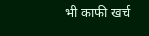भी काफी खर्च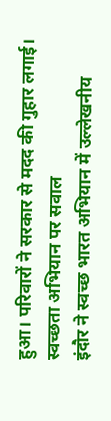हुआ। परिवारों ने सरकार से मदद की गुहार लगाई।
स्वच्छता अभियान पर सवाल
इंदौर ने स्वच्छ भारत अभियान में उल्लेखनीय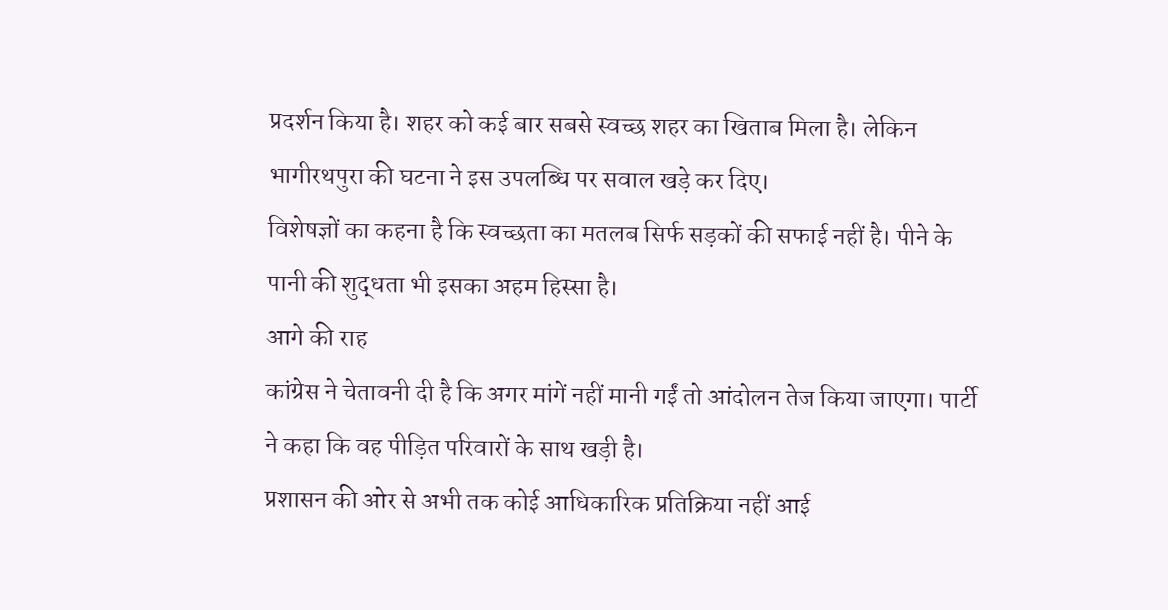प्रदर्शन किया है। शहर को कई बार सबसे स्वच्छ शहर का खिताब मिला है। लेकिन भागीरथपुरा की घटना ने इस उपलब्धि पर सवाल खड़े कर दिए।
विशेषज्ञों का कहना है कि स्वच्छता का मतलब सिर्फ सड़कों की सफाई नहीं है। पीने के पानी की शुद्धता भी इसका अहम हिस्सा है।
आगे की राह
कांग्रेस ने चेतावनी दी है कि अगर मांगें नहीं मानी गईं तो आंदोलन तेज किया जाएगा। पार्टी ने कहा कि वह पीड़ित परिवारों के साथ खड़ी है।
प्रशासन की ओर से अभी तक कोई आधिकारिक प्रतिक्रिया नहीं आई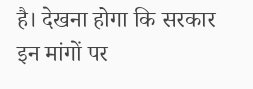है। देखना होगा कि सरकार इन मांगों पर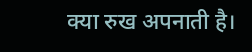क्या रुख अपनाती है।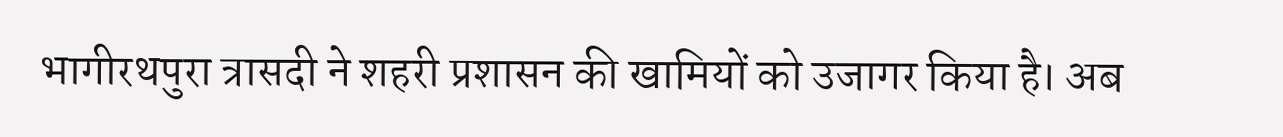भागीरथपुरा त्रासदी ने शहरी प्रशासन की खामियों को उजागर किया है। अब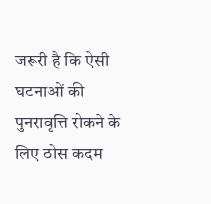जरूरी है कि ऐसी घटनाओं की पुनरावृत्ति रोकने के लिए ठोस कदम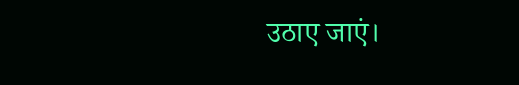उठाए जाएं।